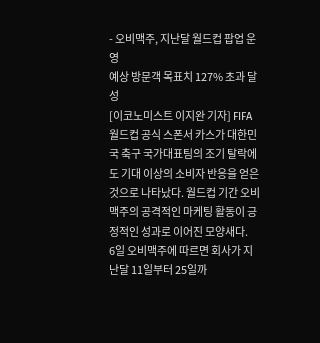- 오비맥주, 지난달 월드컵 팝업 운영
예상 방문객 목표치 127% 초과 달성
[이코노미스트 이지완 기자] FIFA 월드컵 공식 스폰서 카스가 대한민국 축구 국가대표팀의 조기 탈락에도 기대 이상의 소비자 반응을 얻은 것으로 나타났다. 월드컵 기간 오비맥주의 공격적인 마케팅 활동이 긍정적인 성과로 이어진 모양새다.
6일 오비맥주에 따르면 회사가 지난달 11일부터 25일까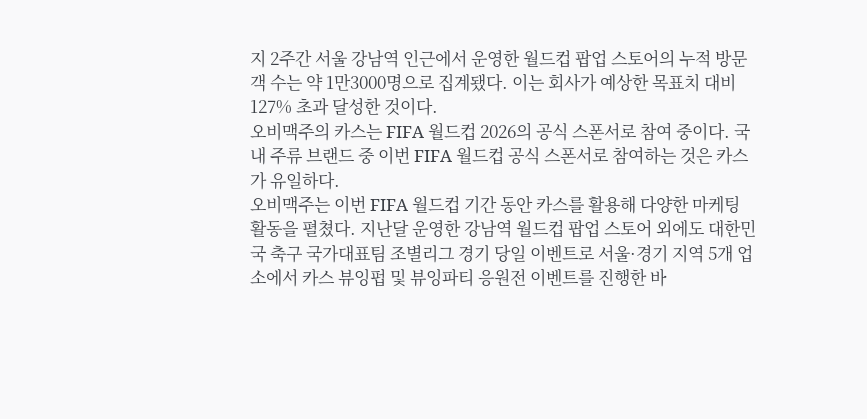지 2주간 서울 강남역 인근에서 운영한 월드컵 팝업 스토어의 누적 방문객 수는 약 1만3000명으로 집계됐다. 이는 회사가 예상한 목표치 대비 127% 초과 달성한 것이다.
오비맥주의 카스는 FIFA 월드컵 2026의 공식 스폰서로 참여 중이다. 국내 주류 브랜드 중 이번 FIFA 월드컵 공식 스폰서로 참여하는 것은 카스가 유일하다.
오비맥주는 이번 FIFA 월드컵 기간 동안 카스를 활용해 다양한 마케팅 활동을 펼쳤다. 지난달 운영한 강남역 월드컵 팝업 스토어 외에도 대한민국 축구 국가대표팀 조별리그 경기 당일 이벤트로 서울·경기 지역 5개 업소에서 카스 뷰잉펍 및 뷰잉파티 응원전 이벤트를 진행한 바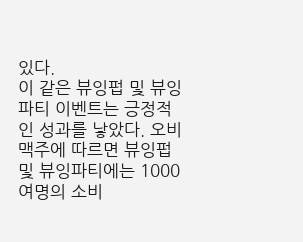있다.
이 같은 뷰잉펍 및 뷰잉파티 이벤트는 긍정적인 성과를 낳았다. 오비맥주에 따르면 뷰잉펍 및 뷰잉파티에는 1000여명의 소비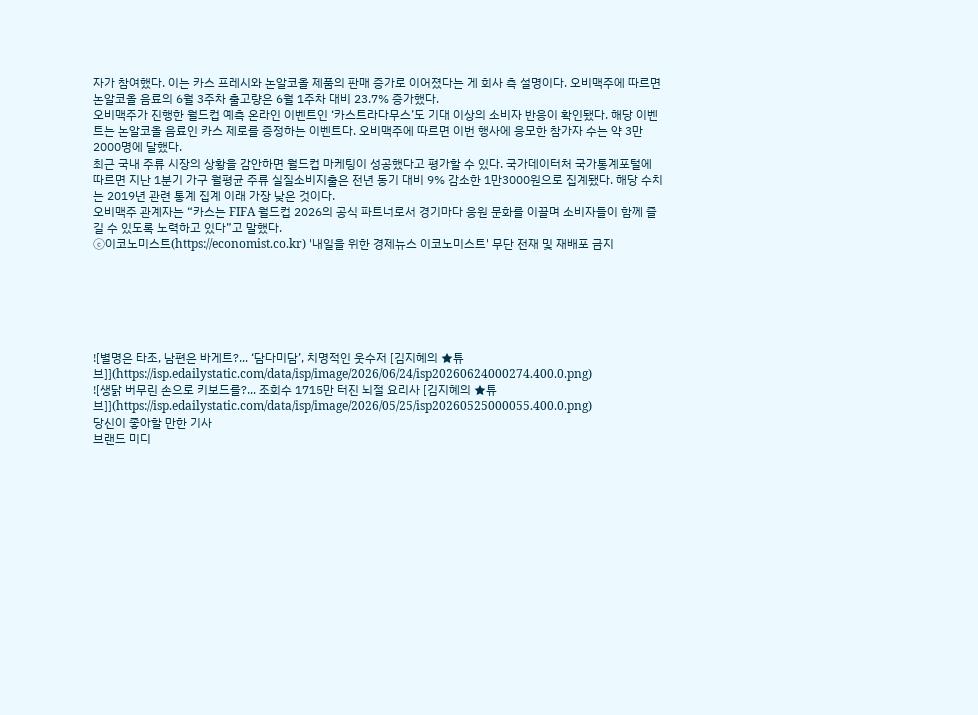자가 참여했다. 이는 카스 프레시와 논알코올 제품의 판매 증가로 이어졌다는 게 회사 측 설명이다. 오비맥주에 따르면 논알코올 음료의 6월 3주차 출고량은 6월 1주차 대비 23.7% 증가했다.
오비맥주가 진행한 월드컵 예측 온라인 이벤트인 ‘카스트라다무스’도 기대 이상의 소비자 반응이 확인됐다. 해당 이벤트는 논알코올 음료인 카스 제로를 증정하는 이벤트다. 오비맥주에 따르면 이번 행사에 응모한 참가자 수는 약 3만2000명에 달했다.
최근 국내 주류 시장의 상황을 감안하면 월드컵 마케팅이 성공했다고 평가할 수 있다. 국가데이터처 국가통계포털에 따르면 지난 1분기 가구 월평균 주류 실질소비지출은 전년 동기 대비 9% 감소한 1만3000원으로 집계됐다. 해당 수치는 2019년 관련 통계 집계 이래 가장 낮은 것이다.
오비맥주 관계자는 “카스는 FIFA 월드컵 2026의 공식 파트너로서 경기마다 응원 문화를 이끌며 소비자들이 함께 즐길 수 있도록 노력하고 있다”고 말했다.
ⓒ이코노미스트(https://economist.co.kr) '내일을 위한 경제뉴스 이코노미스트' 무단 전재 및 재배포 금지






![별명은 타조, 남편은 바게트?... ‘담다미담’, 치명적인 웃수저 [김지혜의 ★튜브]](https://isp.edailystatic.com/data/isp/image/2026/06/24/isp20260624000274.400.0.png)
![생닭 버무린 손으로 키보드를?... 조회수 1715만 터진 뇌절 요리사 [김지혜의 ★튜브]](https://isp.edailystatic.com/data/isp/image/2026/05/25/isp20260525000055.400.0.png)
당신이 좋아할 만한 기사
브랜드 미디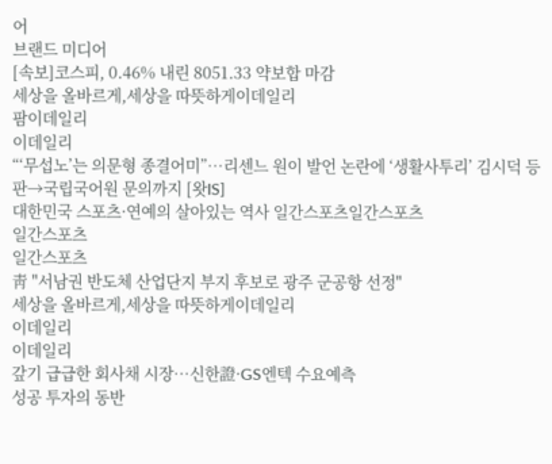어
브랜드 미디어
[속보]코스피, 0.46% 내린 8051.33 약보합 마감
세상을 올바르게,세상을 따뜻하게이데일리
팜이데일리
이데일리
“‘무섭노’는 의문형 종결어미”…리센느 원이 발언 논란에 ‘생활사투리’ 김시덕 등판→국립국어원 문의까지 [왓IS]
대한민국 스포츠·연예의 살아있는 역사 일간스포츠일간스포츠
일간스포츠
일간스포츠
靑 "서남권 반도체 산업단지 부지 후보로 광주 군공항 선정"
세상을 올바르게,세상을 따뜻하게이데일리
이데일리
이데일리
갚기 급급한 회사채 시장…신한證·GS엔텍 수요예측
성공 투자의 동반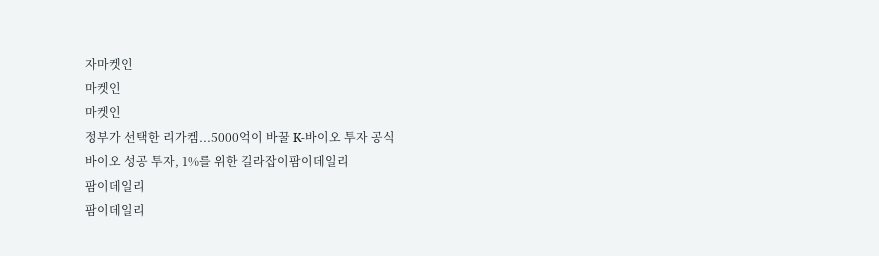자마켓인
마켓인
마켓인
정부가 선택한 리가켐...5000억이 바꿀 K-바이오 투자 공식
바이오 성공 투자, 1%를 위한 길라잡이팜이데일리
팜이데일리
팜이데일리